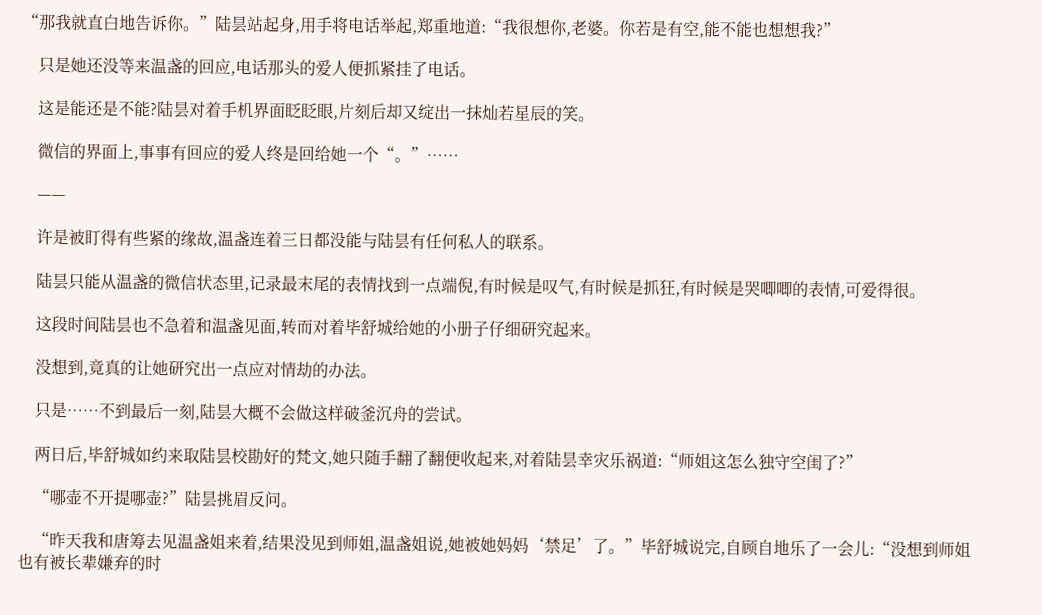“那我就直白地告诉你。”陆昙站起身,用手将电话举起,郑重地道:“我很想你,老婆。你若是有空,能不能也想想我?”

    只是她还没等来温盏的回应,电话那头的爱人便抓紧挂了电话。

    这是能还是不能?陆昙对着手机界面眨眨眼,片刻后却又绽出一抹灿若星辰的笑。

    微信的界面上,事事有回应的爱人终是回给她一个“。”……

    ——

    许是被盯得有些紧的缘故,温盏连着三日都没能与陆昙有任何私人的联系。

    陆昙只能从温盏的微信状态里,记录最末尾的表情找到一点端倪,有时候是叹气,有时候是抓狂,有时候是哭唧唧的表情,可爱得很。

    这段时间陆昙也不急着和温盏见面,转而对着毕舒城给她的小册子仔细研究起来。

    没想到,竟真的让她研究出一点应对情劫的办法。

    只是……不到最后一刻,陆昙大概不会做这样破釜沉舟的尝试。

    两日后,毕舒城如约来取陆昙校勘好的梵文,她只随手翻了翻便收起来,对着陆昙幸灾乐祸道:“师姐这怎么独守空闺了?”

    “哪壶不开提哪壶?”陆昙挑眉反问。

    “昨天我和唐筹去见温盏姐来着,结果没见到师姐,温盏姐说,她被她妈妈‘禁足’了。”毕舒城说完,自顾自地乐了一会儿:“没想到师姐也有被长辈嫌弃的时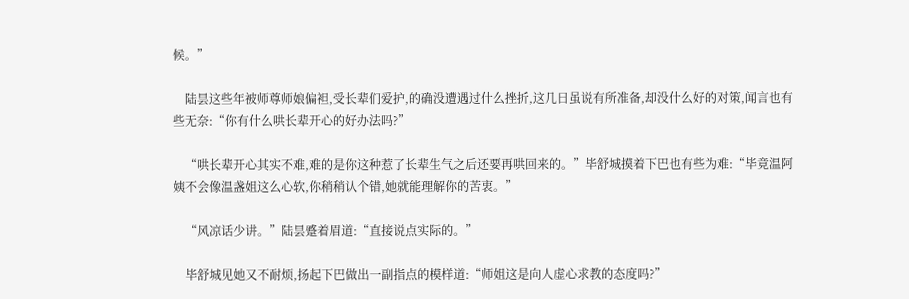候。”

    陆昙这些年被师尊师娘偏袒,受长辈们爱护,的确没遭遇过什么挫折,这几日虽说有所准备,却没什么好的对策,闻言也有些无奈:“你有什么哄长辈开心的好办法吗?”

    “哄长辈开心其实不难,难的是你这种惹了长辈生气之后还要再哄回来的。”毕舒城摸着下巴也有些为难:“毕竟温阿姨不会像温盏姐这么心软,你稍稍认个错,她就能理解你的苦衷。”

    “风凉话少讲。”陆昙蹙着眉道:“直接说点实际的。”

    毕舒城见她又不耐烦,扬起下巴做出一副指点的模样道:“师姐这是向人虚心求教的态度吗?”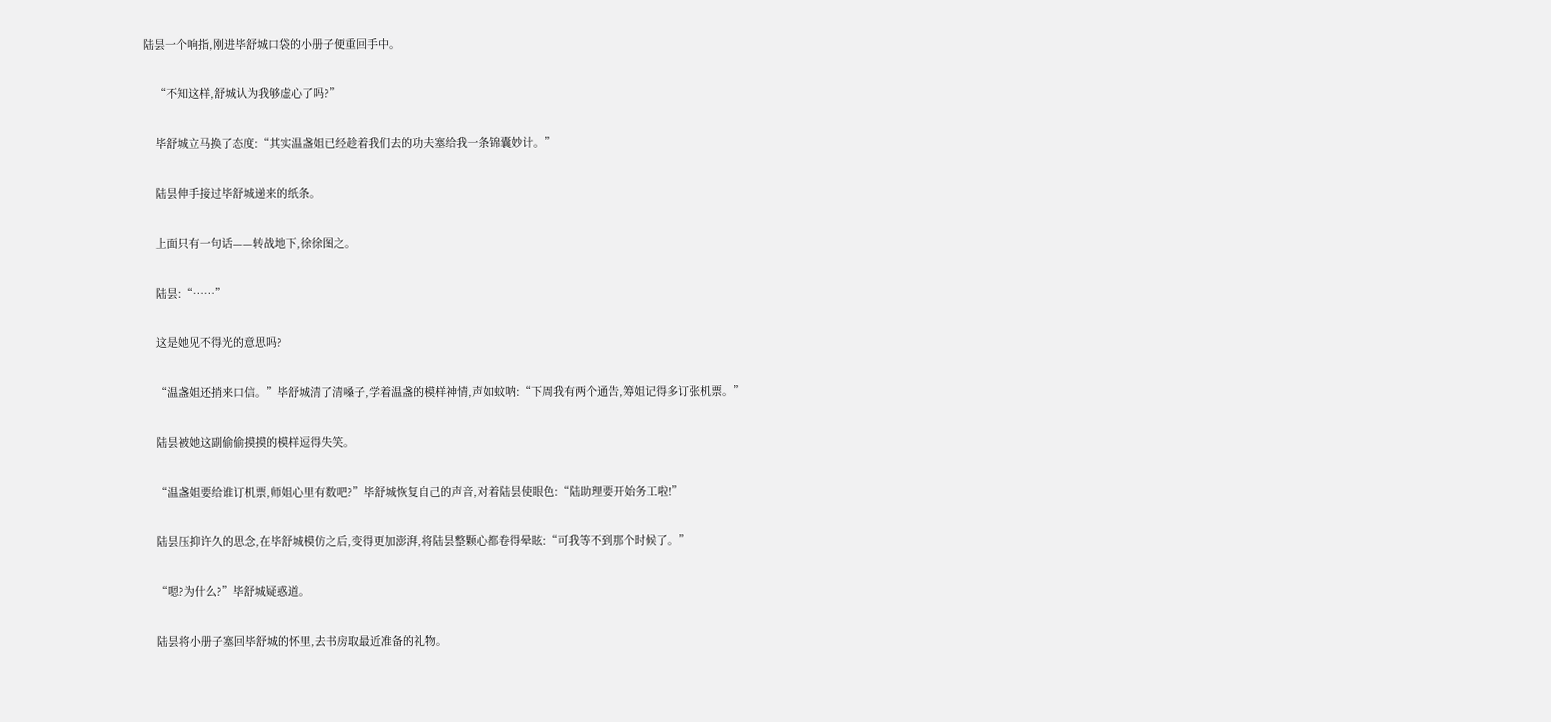陆昙一个响指,刚进毕舒城口袋的小册子便重回手中。

    “不知这样,舒城认为我够虚心了吗?”

    毕舒城立马换了态度:“其实温盏姐已经趁着我们去的功夫塞给我一条锦囊妙计。”

    陆昙伸手接过毕舒城递来的纸条。

    上面只有一句话——转战地下,徐徐图之。

    陆昙:“……”

    这是她见不得光的意思吗?

    “温盏姐还捎来口信。”毕舒城清了清嗓子,学着温盏的模样神情,声如蚊呐:“下周我有两个通告,筹姐记得多订张机票。”

    陆昙被她这副偷偷摸摸的模样逗得失笑。

    “温盏姐要给谁订机票,师姐心里有数吧?”毕舒城恢复自己的声音,对着陆昙使眼色:“陆助理要开始务工啦!”

    陆昙压抑许久的思念,在毕舒城模仿之后,变得更加澎湃,将陆昙整颗心都卷得晕眩:“可我等不到那个时候了。”

    “嗯?为什么?”毕舒城疑惑道。

    陆昙将小册子塞回毕舒城的怀里,去书房取最近准备的礼物。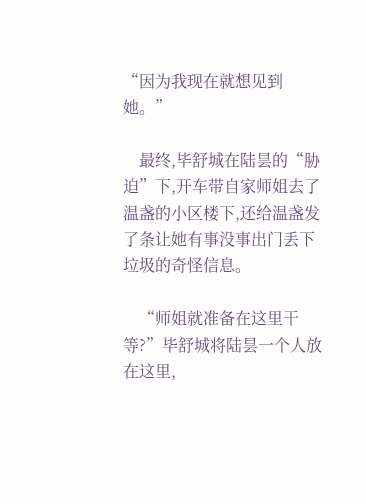“因为我现在就想见到她。”

    最终,毕舒城在陆昙的“胁迫”下,开车带自家师姐去了温盏的小区楼下,还给温盏发了条让她有事没事出门丢下垃圾的奇怪信息。

    “师姐就准备在这里干等?”毕舒城将陆昙一个人放在这里,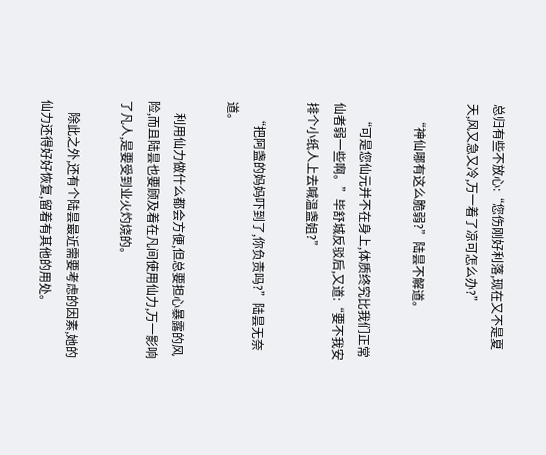总归有些不放心:“您伤刚好利落,现在又不是夏天,风又急又冷,万一着了凉可怎么办?”

    “神仙哪有这么脆弱?”陆昙不解道。

    “可是您仙元并不在身上,体质终究比我们正常仙者弱一些啊。”毕舒城反驳后,又道:“要不我安排个小纸人上去喊温盏姐?”

    “把阿盏的妈妈吓到了,你负责吗?”陆昙无奈道。

    利用仙力做什么都会方便,但总要担心暴露的风险,而且陆昙也要顾及着在凡间使用仙力,万一影响了凡人,是要受到业火灼烧的。

    除此之外,还有个陆昙最近需要考虑的因素,她的仙力还得好好恢复,留着有其他的用处。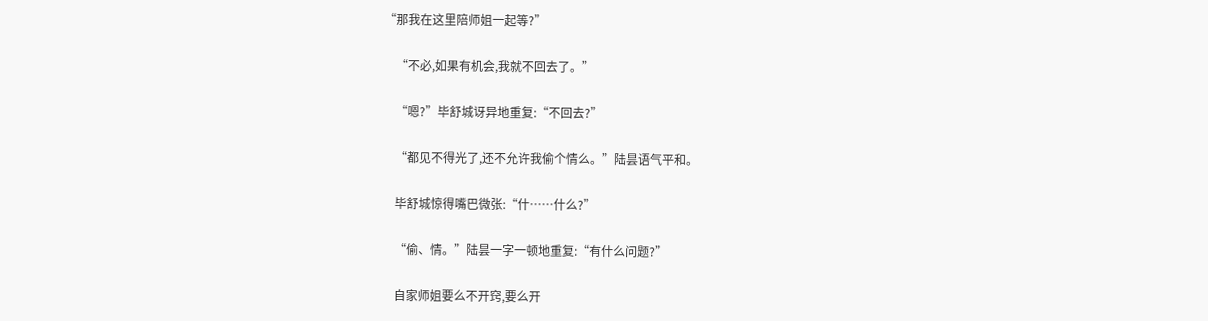“那我在这里陪师姐一起等?”

    “不必,如果有机会,我就不回去了。”

    “嗯?”毕舒城讶异地重复:“不回去?”

    “都见不得光了,还不允许我偷个情么。”陆昙语气平和。

    毕舒城惊得嘴巴微张:“什……什么?”

    “偷、情。”陆昙一字一顿地重复:“有什么问题?”

    自家师姐要么不开窍,要么开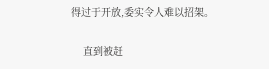得过于开放,委实令人难以招架。

    直到被赶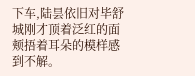下车,陆昙依旧对毕舒城刚才顶着泛红的面颊捂着耳朵的模样感到不解。